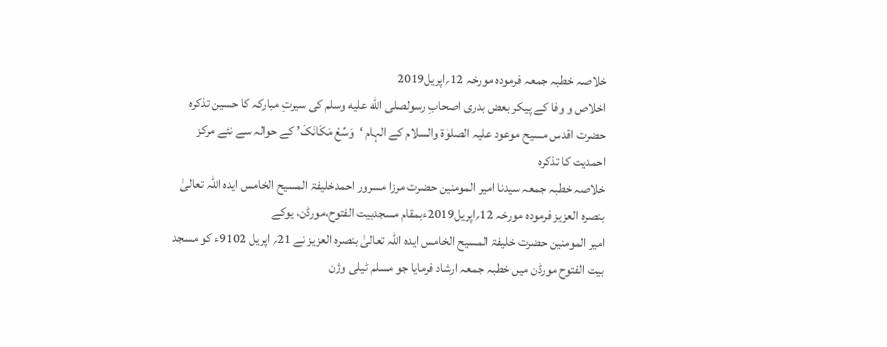خلاصہ خطبہ جمعہ فرمودہ مورخہ 12؍اپریل2019
اخلاص و وفا کے پیکر بعض بدری اصحابِ رسولصلى الله عليه وسلم کی سیرتِ مبارکہ کا حسین تذکرہ
حضرت اقدس مسیح موعود علیہ الصلوٰۃ والسلام کے الہام ‘وَسِّعْ مَکَانَکَ’ کے حوالہ سے نئے مرکز احمدیت کا تذکرہ
خلاصہ خطبہ جمعہ سیدنا امیر المومنین حضرت مرزا مسرور احمدخلیفۃ المسیح الخامس ایدہ اللہ تعالیٰ بنصرہ العزیز فرمودہ مورخہ 12؍اپریل2019ءبمقام مسجدبیت الفتوح،مورڈن، یوکے
امیر المومنین حضرت خلیفۃ المسیح الخامس ایدہ اللہ تعالیٰ بنصرہ العزیز نے 21؍ اپریل 9102ء کو مسجد بیت الفتوح مورڈن میں خطبہ جمعہ ارشاد فرمایا جو مسلم ٹیلی وژن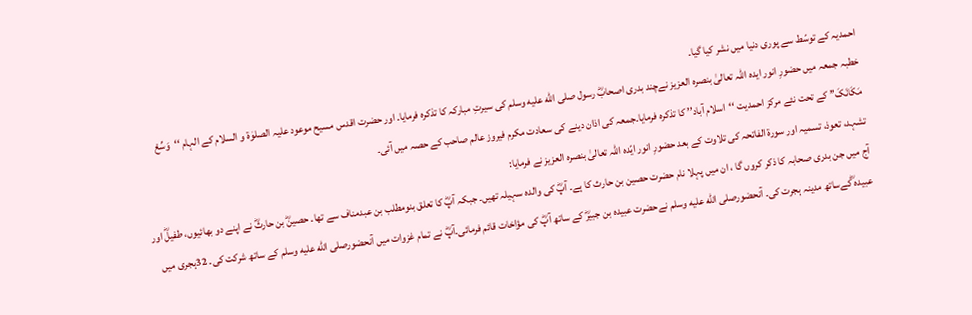احمدیہ کے توسّط سے پوری دنیا میں نشر کیا گیا۔
خطبہ جمعہ میں حضورِ انور ایدہ اللہ تعالیٰ بنصرہ العزیز نےچند بدری اصحابؓ رسول صلى الله عليه وسلم کی سیرتِ مبارکہ کا تذکرہ فرمایا۔ اور حضرت اقدس مسیح موعود علیہ الصلوٰۃ و السلام کے الہام ‘‘وَسِّعْ مَکَانَکَ’’ کے تحت نئے مرکز احمدیت ‘‘اسلام آباد’’ کا تذکرہ فرمایا۔جمعہ کی اذان دینے کی سعادت مکرم فیروز عالم صاحب کے حصہ میں آئی۔
تشہد، تعوذ، تسمیہ اور سورۃ الفاتحہ کی تلاوت کے بعد حضورِ انور ایّدہ اللہ تعالیٰ بنصرہ العزیز نے فرمایا:
آج میں جن بدری صحابہ کا ذکر کروں گا ، ان میں پہلا نام حضرت حصین بن حارث کا ہے۔ آپؓ کی والدہ سہیلہ تھیں۔ جبکہ آپؓ کا تعلق بنومطلب بن عبدمناف سے تھا۔ حصینؓ بن حارثؓ نے اپنے دو بھائیوں، طفیلؓ اور عبیدہ ؓکےساتھ مدینہ ہجرت کی۔ آنحضورصلى الله عليه وسلم نےحضرت عبیدہ بن جبیرؓ کے ساتھ آپؓ کی مؤاخات قائم فرمائی۔آپؓ نے تمام غزوات میں آنحضورصلى الله عليه وسلم کے ساتھ شرکت کی۔ 32ہجری میں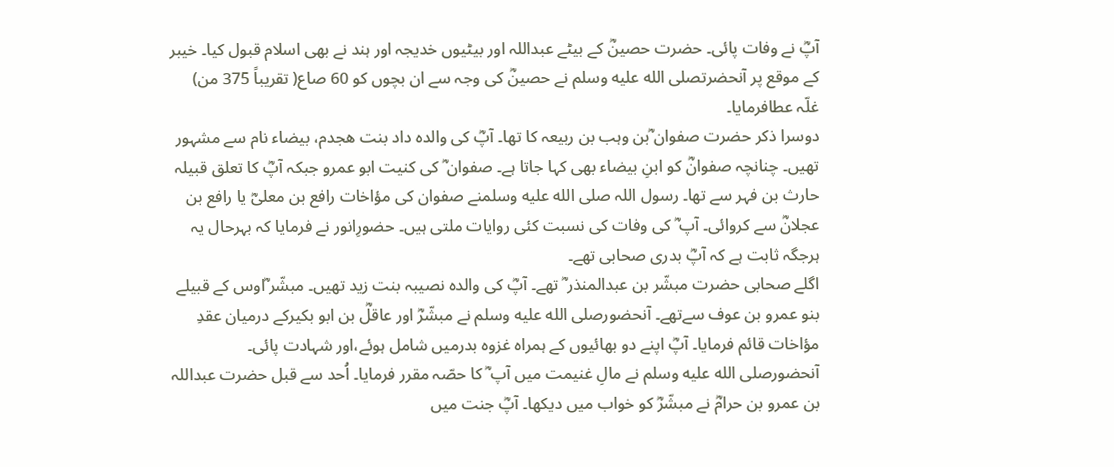آپؓ نے وفات پائی۔ حضرت حصینؓ کے بیٹے عبداللہ اور بیٹیوں خدیجہ اور ہند نے بھی اسلام قبول کیا۔ خیبر کے موقع پر آنحضرتصلى الله عليه وسلم نے حصینؓ کی وجہ سے ان بچوں کو 60 صاع( تقریباً 375 من) غلّہ عطافرمایا۔
دوسرا ذکر حضرت صفوان ؓبن وہب بن ربیعہ کا تھا۔ آپؓ کی والدہ داد بنت ھجدم، بیضاء نام سے مشہور تھیں۔ چنانچہ صفوانؓ کو ابنِ بیضاء بھی کہا جاتا ہے۔ صفوان ؓ کی کنیت ابو عمرو جبکہ آپؓ کا تعلق قبیلہ حارث بن فہر سے تھا۔ رسول اللہ صلى الله عليه وسلمنے صفوان کی مؤاخات رافع بن معلیؓ یا رافع بن عجلانؓ سے کروائی۔ آپ ؓ کی وفات کی نسبت کئی روایات ملتی ہیں۔ حضورِانور نے فرمایا کہ بہرحال یہ ہرجگہ ثابت ہے کہ آپؓ بدری صحابی تھے۔
اگلے صحابی حضرت مبشّر بن عبدالمنذر ؓ تھے۔ آپؓ کی والدہ نصیبہ بنت زید تھیں۔ مبشّر ؓاوس کے قبیلے بنو عمرو بن عوف سےتھے۔ آنحضورصلى الله عليه وسلم نے مبشّرؓ اور عاقلؓ بن ابو بکیرکے درمیان عقدِ مؤاخات قائم فرمایا۔ آپؓ اپنے دو بھائیوں کے ہمراہ غزوہ بدرمیں شامل ہوئے،اور شہادت پائی۔ آنحضورصلى الله عليه وسلم نے مالِ غنیمت میں آپ ؓ کا حصّہ مقرر فرمایا۔ اُحد سے قبل حضرت عبداللہ بن عمرو بن حرامؓ نے مبشّرؓ کو خواب میں دیکھا۔ آپؓ جنت میں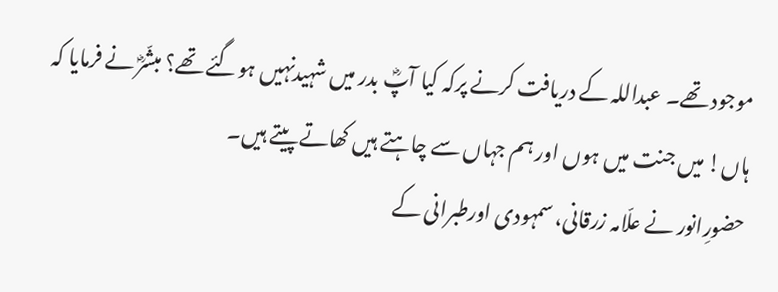موجود تھے۔ عبداللہ کے دریافت کرنے پرکہ کیا آپؓ بدر میں شہیدنہیں ہوگئے تھے؟ مبشّرؓ نے فرمایا کہ ہاں! میں جنت میں ہوں اور ہم جہاں سے چاہتے ہیں کھاتے پیتے ہیں۔
حضورِانور نے علّامہ زرقانی، سمہودی اورطبرانی کے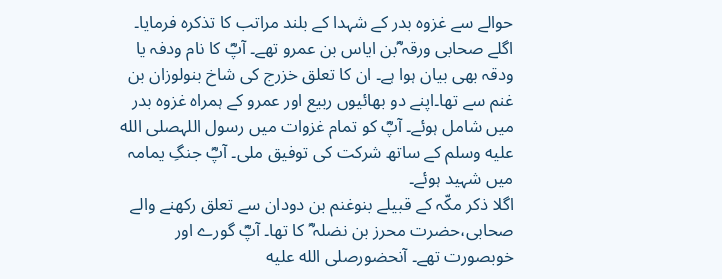حوالے سے غزوہ بدر کے شہدا کے بلند مراتب کا تذکرہ فرمایا۔
اگلے صحابی ورقہ ؓبن ایاس بن عمرو تھے۔ آپؓ کا نام ودفہ یا ودقہ بھی بیان ہوا ہے۔ ان کا تعلق خزرج کی شاخ بنولوزان بن غنم سے تھا۔اپنے دو بھائیوں ربیع اور عمرو کے ہمراہ غزوہ بدر میں شامل ہوئے۔ آپؓ کو تمام غزوات میں رسول اللہصلى الله عليه وسلم کے ساتھ شرکت کی توفیق ملی۔ آپؓ جنگِ یمامہ میں شہید ہوئے۔
اگلا ذکر مکّہ کے قبیلے بنوغنم بن دودان سے تعلق رکھنے والے صحابی،حضرت محرز بن نضلہ ؓ کا تھا۔ آپؓ گورے اور خوبصورت تھے۔ آنحضورصلى الله عليه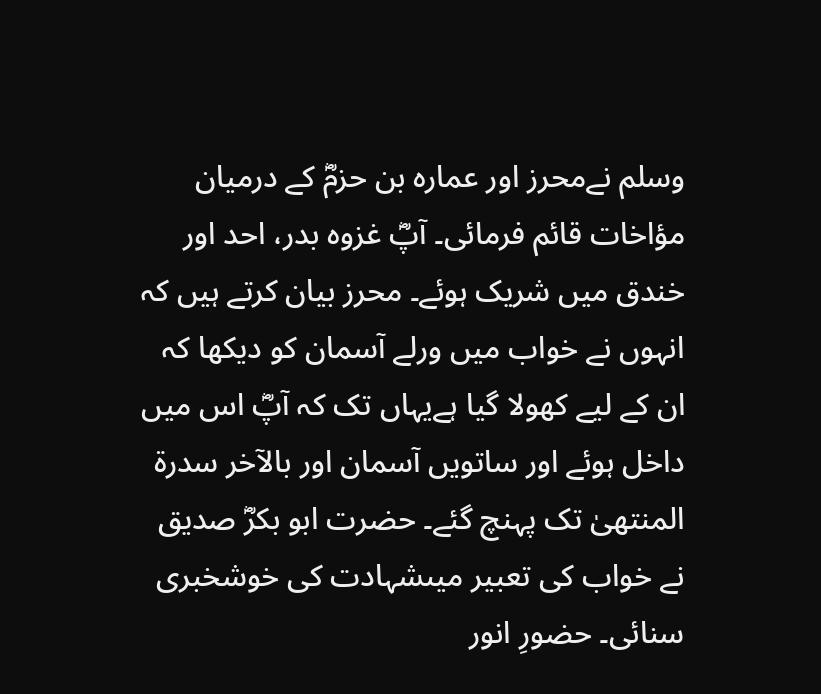وسلم نےمحرز اور عمارہ بن حزمؓ کے درمیان مؤاخات قائم فرمائی۔ آپؓ غزوہ بدر، احد اور خندق میں شریک ہوئے۔ محرز بیان کرتے ہیں کہ انہوں نے خواب میں ورلے آسمان کو دیکھا کہ ان کے لیے کھولا گیا ہےیہاں تک کہ آپؓ اس میں داخل ہوئے اور ساتویں آسمان اور بالآخر سدرۃ المنتھیٰ تک پہنچ گئے۔ حضرت ابو بکرؓ صدیق نے خواب کی تعبیر میںشہادت کی خوشخبری سنائی۔ حضورِ انور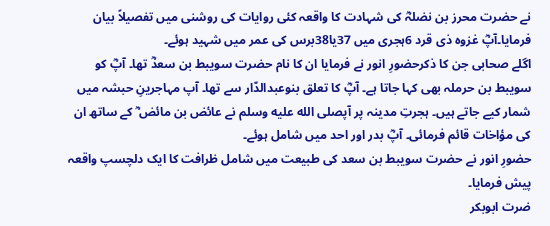نے حضرت محرز بن نضلہؓ کی شہادت کا واقعہ کئی روایات کی روشنی میں تفصیلاً بیان فرمایا۔آپؓ غزوہ ذی قرد 6ہجری میں 37یا38برس کی عمر میں شہید ہوئے۔
اگلے صحابی جن کا ذکرحضورِ انور نے فرمایا ان کا نام حضرت سویبط بن سعدؓ تھا۔ آپؓ کو سویبط بن حرملہ بھی کہا جاتا ہے۔ آپؓ کا تعلق بنوعبدالدّار سے تھا۔ آپ مہاجرینِ حبشہ میں شمار کیے جاتے ہیں۔ ہجرتِ مدینہ پر آپصلى الله عليه وسلم نے عائض بن مائض ؓ کے ساتھ ان کی مؤاخات قائم فرمائی۔ آپؓ بدر اور احد میں شامل ہوئے۔
حضورِ انور نے حضرت سویبط بن سعد کی طبیعت میں شامل ظرافت کا ایک دلچسپ واقعہ پیش فرمایا۔
ضرت ابوبکر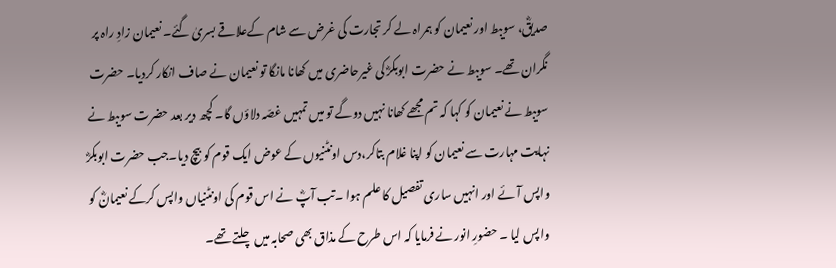صدیقؓ، سویبط اور نعیمان کو ہمراہ لے کر تجارت کی غرض سے شام کےعلاقے بسریٰ گئے۔ نعیمان زادِ راہ پر نگران تھے۔ سویبط نے حضرت ابوبکرؓ کی غیرحاضری میں کھانا مانگا تو نعیمان نے صاف انکار کردیا۔ حضرت سویبط نے نعیمان کو کہا کہ تم مجھے کھانا نہیں دوگے تو میں تمہیں غصّہ دلاؤں گا۔ کچھ دیر بعد حضرت سویبط نے نہایت مہارت سے نعیمان کو اپنا غلام بتاکر،دس اونٹنیوں کے عوض ایک قوم کو بیچ دیا۔جب حضرت ابوبکرؓ واپس آئے اور انہیں ساری تفصیل کا علم ہوا ۔تب آپؓ نے اس قوم کی اونٹنیاں واپس کرکے نعیمانؓ کو واپس لیا ۔ حضورِ انور نے فرمایا کہ اس طرح کے مذاق بھی صحابہ میں چلتے تھے۔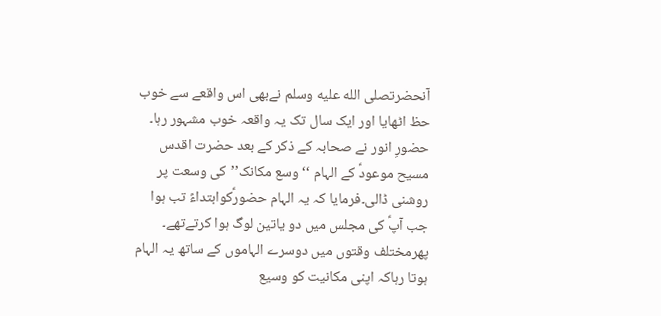آنحضرتصلى الله عليه وسلم نےبھی اس واقعے سے خوب حظ اٹھایا اور ایک سال تک یہ واقعہ خوب مشہور رہا۔
حضورِ انور نے صحابہ کے ذکر کے بعد حضرت اقدس مسیح موعودؑ کے الہام ‘‘وسع مکانک’’کی وسعت پر روشنی ڈالی۔فرمایا کہ یہ الہام حضورؑکوابتداءً تب ہوا جب آپؑ کی مجلس میں دو یاتین لوگ ہوا کرتےتھے۔ پھرمختلف وقتوں میں دوسرے الہاموں کے ساتھ یہ الہام ہوتا رہاکہ اپنی مکانیت کو وسیع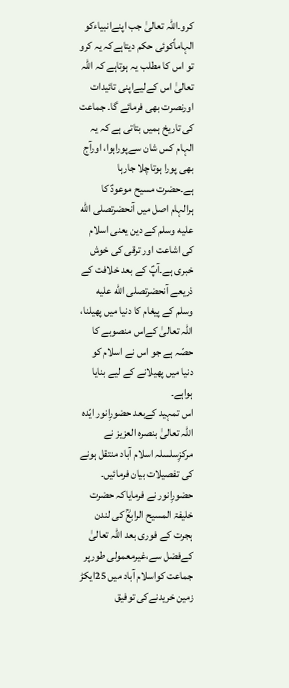کرو۔اللہ تعالیٰ جب اپنےانبیاءکو الہاماًکوئی حکم دیتاہےکہ یہ کرو تو اس کا مطلب یہ ہوتاہے کہ اللہ تعالیٰ اس کےلیےاپنی تائیدات اورنصرت بھی فرمائے گا۔ جماعت کی تاریخ ہمیں بتاتی ہے کہ یہ الہام کس شان سےپوراہوا، اورآج بھی پورا ہوتاچلا جارہا ہے۔حضرت مسیح موعودؑ کا ہرالہام اصل میں آنحضرتصلى الله عليه وسلم کے دین یعنی اسلام کی اشاعت اور ترقی کی خوش خبری ہے۔آپؑ کے بعد خلافت کے ذریعے آنحضرتصلى الله عليه وسلم کے پیغام کا دنیا میں پھیلنا، اللہ تعالیٰ کےاس منصوبے کا حصّہ ہے جو اس نے اسلام کو دنیا میں پھیلانے کے لیے بنایا ہواہے۔
اس تمہید کےبعد حضورِانور ایّدہ اللہ تعالیٰ بنصرہ العزیز نے مرکزِسلسلہ اسلام آباد منتقل ہونے کی تفصیلات بیان فرمائیں۔ حضورِانور نے فرمایاکہ حضرت خلیفۃ المسیح الرابعؒ کی لندن ہجرت کے فوری بعد اللہ تعالیٰ کےفضل سے،غیرمعمولی طورپر جماعت کواسلام آباد میں 25ایکڑ زمین خریدنےکی توفیق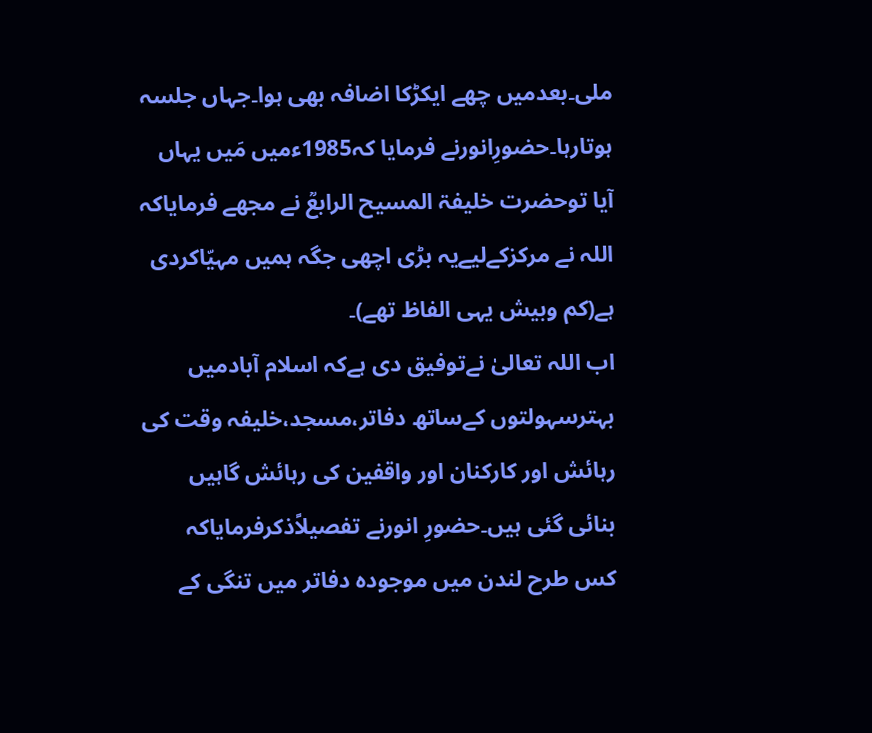ملی۔بعدمیں چھے ایکڑکا اضافہ بھی ہوا۔جہاں جلسہ ہوتارہا۔حضورِانورنے فرمایا کہ1985ءمیں مَیں یہاں آیا توحضرت خلیفۃ المسیح الرابعؒ نے مجھے فرمایاکہ اللہ نے مرکزکےلیےیہ بڑی اچھی جگہ ہمیں مہیّاکردی ہے(کم وبیش یہی الفاظ تھے)۔
اب اللہ تعالیٰ نےتوفیق دی ہےکہ اسلام آبادمیں بہترسہولتوں کےساتھ دفاتر،مسجد،خلیفہ وقت کی رہائش اور کارکنان اور واقفین کی رہائش گاہیں بنائی گئی ہیں۔حضورِ انورنے تفصیلاًذکرفرمایاکہ کس طرح لندن میں موجودہ دفاتر میں تنگی کے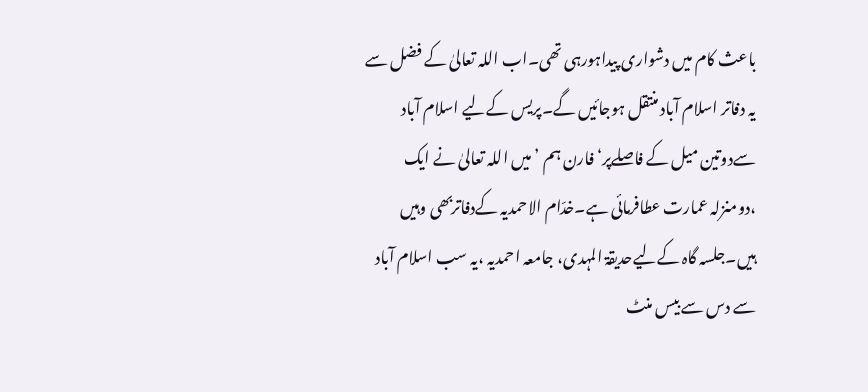باعث کام میں دشواری پیداہورہی تھی۔اب اللہ تعالیٰ کے فضل سے یہ دفاتر اسلام آباد منتقل ہوجائیں گے۔پریس کےلیے اسلام آباد سےدوتین میل کے فاصلےپر‘فارن ہم ’میں اللہ تعالیٰ نے ایک ،دومنزلہ عمارت عطافرمائی ہے۔خدّام الاحمدیہ کےدفاتربھی وہیں ہیں۔جلسہ گاہ کےلیےحدیقۃ المہدی، جامعہ احمدیہ ،یہ سب اسلام آباد سے دس سے بیس منٹ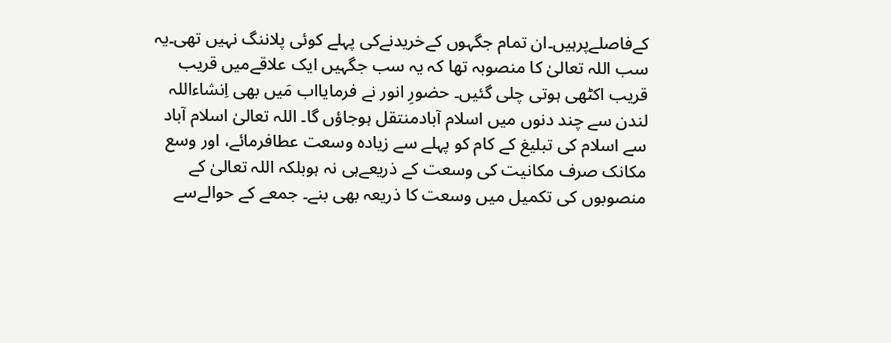کےفاصلےپرہیں۔ان تمام جگہوں کےخریدنےکی پہلے کوئی پلاننگ نہیں تھی۔یہ سب اللہ تعالیٰ کا منصوبہ تھا کہ یہ سب جگہیں ایک علاقےمیں قریب قریب اکٹھی ہوتی چلی گئیں۔ حضورِ انور نے فرمایااب مَیں بھی اِنشاءاللہ لندن سے چند دنوں میں اسلام آبادمنتقل ہوجاؤں گا۔ اللہ تعالیٰ اسلام آباد سے اسلام کی تبلیغ کے کام کو پہلے سے زیادہ وسعت عطافرمائے، اور وسع مکانک صرف مکانیت کی وسعت کے ذریعےہی نہ ہوبلکہ اللہ تعالیٰ کے منصوبوں کی تکمیل میں وسعت کا ذریعہ بھی بنے۔ جمعے کے حوالےسے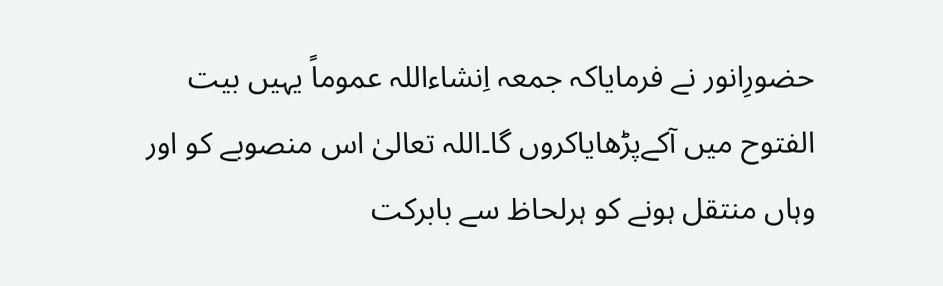حضورِانور نے فرمایاکہ جمعہ اِنشاءاللہ عموماً یہیں بیت الفتوح میں آکےپڑھایاکروں گا۔اللہ تعالیٰ اس منصوبے کو اور وہاں منتقل ہونے کو ہرلحاظ سے بابرکت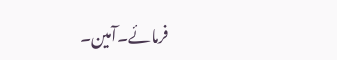فرمائے۔آمین۔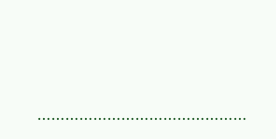………………………………………